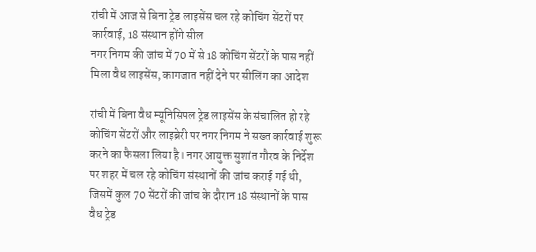रांची में आज से बिना ट्रेड लाइसेंस चल रहे कोचिंग सेंटरों पर कार्रवाई, 18 संस्थान होंगे सील
नगर निगम की जांच में 70 में से 18 कोचिंग सेंटरों के पास नहीं मिला वैध लाइसेंस, कागजात नहीं देने पर सीलिंग का आदेश

रांची में बिना वैध म्यूनिसिपल ट्रेड लाइसेंस के संचालित हो रहे कोचिंग सेंटरों और लाइब्रेरी पर नगर निगम ने सख्त कार्रवाई शुरू करने का फैसला लिया है। नगर आयुक्त सुशांत गौरव के निर्देश पर शहर में चल रहे कोचिंग संस्थानों की जांच कराई गई थी, जिसमें कुल 70 सेंटरों की जांच के दौरान 18 संस्थानों के पास वैध ट्रेड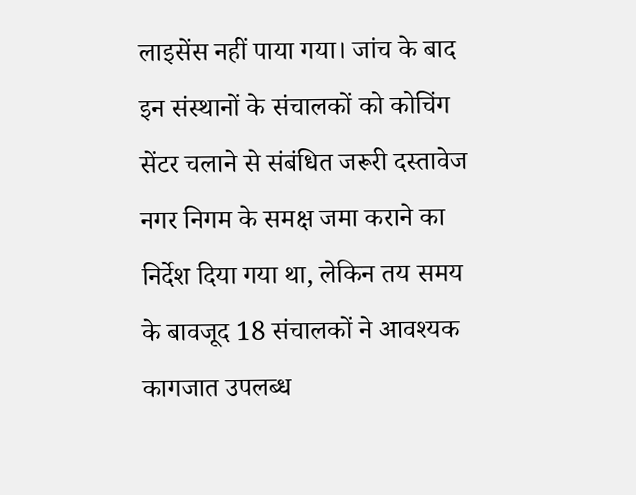लाइसेंस नहीं पाया गया। जांच के बाद इन संस्थानों के संचालकों को कोचिंग सेंटर चलाने से संबंधित जरूरी दस्तावेज नगर निगम के समक्ष जमा कराने का निर्देश दिया गया था, लेकिन तय समय के बावजूद 18 संचालकों ने आवश्यक कागजात उपलब्ध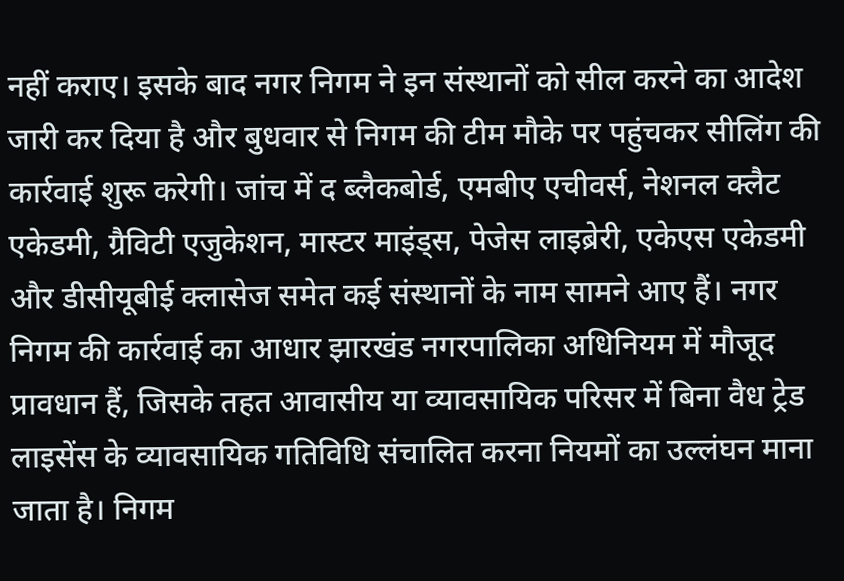नहीं कराए। इसके बाद नगर निगम ने इन संस्थानों को सील करने का आदेश जारी कर दिया है और बुधवार से निगम की टीम मौके पर पहुंचकर सीलिंग की कार्रवाई शुरू करेगी। जांच में द ब्लैकबोर्ड, एमबीए एचीवर्स, नेशनल क्लैट एकेडमी, ग्रैविटी एजुकेशन, मास्टर माइंड्स, पेजेस लाइब्रेरी, एकेएस एकेडमी और डीसीयूबीई क्लासेज समेत कई संस्थानों के नाम सामने आए हैं। नगर निगम की कार्रवाई का आधार झारखंड नगरपालिका अधिनियम में मौजूद प्रावधान हैं, जिसके तहत आवासीय या व्यावसायिक परिसर में बिना वैध ट्रेड लाइसेंस के व्यावसायिक गतिविधि संचालित करना नियमों का उल्लंघन माना जाता है। निगम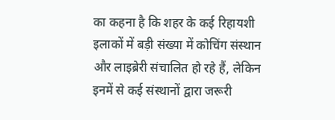का कहना है कि शहर के कई रिहायशी इलाकों में बड़ी संख्या में कोचिंग संस्थान और लाइब्रेरी संचालित हो रहे हैं, लेकिन इनमें से कई संस्थानों द्वारा जरूरी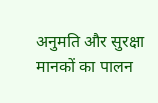अनुमति और सुरक्षा मानकों का पालन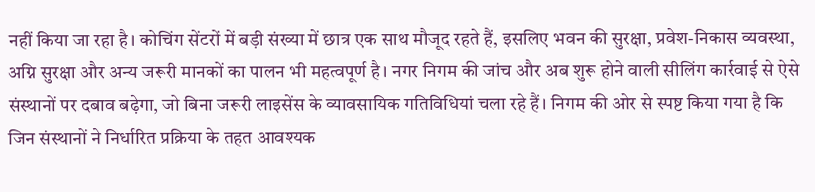नहीं किया जा रहा है। कोचिंग सेंटरों में बड़ी संख्या में छात्र एक साथ मौजूद रहते हैं, इसलिए भवन की सुरक्षा, प्रवेश-निकास व्यवस्था, अग्नि सुरक्षा और अन्य जरूरी मानकों का पालन भी महत्वपूर्ण है। नगर निगम की जांच और अब शुरू होने वाली सीलिंग कार्रवाई से ऐसे संस्थानों पर दबाव बढ़ेगा, जो बिना जरूरी लाइसेंस के व्यावसायिक गतिविधियां चला रहे हैं। निगम की ओर से स्पष्ट किया गया है कि जिन संस्थानों ने निर्धारित प्रक्रिया के तहत आवश्यक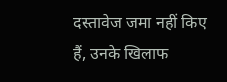दस्तावेज जमा नहीं किए हैं, उनके खिलाफ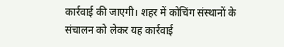कार्रवाई की जाएगी। शहर में कोचिंग संस्थानों के संचालन को लेकर यह कार्रवाई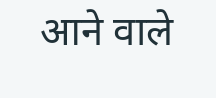आने वाले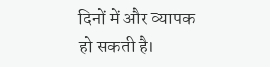दिनों में और व्यापक हो सकती है।